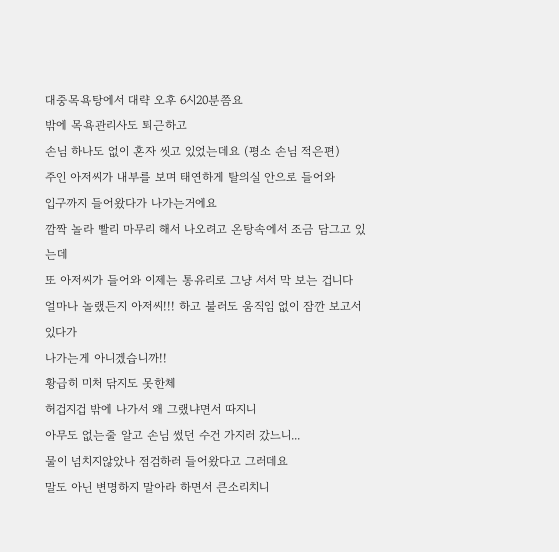대중목욕탕에서 대략 오후 6시20분쯤요
밖에 목욕관리사도 퇴근하고
손님 하나도 없이 혼자 씻고 있었는데요 (평소 손님 적은편)
주인 아저씨가 내부를 보며 태연하게 탈의실 안으로 들어와
입구까지 들어왔다가 나가는거에요
깜짝 놀라 빨리 마무리 해서 나오려고 온탕속에서 조금 담그고 있는데
또 아저씨가 들어와 이제는 통유리로 그냥 서서 막 보는 겁니다
얼마나 놀랬든지 아저씨!!! 하고 불러도 움직임 없이 잠깐 보고서 있다가
나가는게 아니겠습니까!!
황급히 미처 닦지도 못한체
허겁지겁 밖에 나가서 왜 그랬냐면서 따지니
아무도 없는줄 알고 손님 썼던 수건 가지러 갔느니...
물이 넘치지않았나 점검하러 들어왔다고 그러데요
말도 아닌 변명하지 말아라 하면서 큰소리치니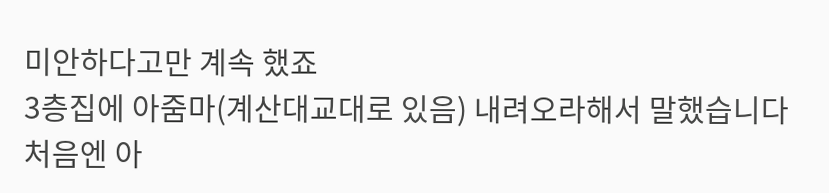미안하다고만 계속 했죠
3층집에 아줌마(계산대교대로 있음) 내려오라해서 말했습니다
처음엔 아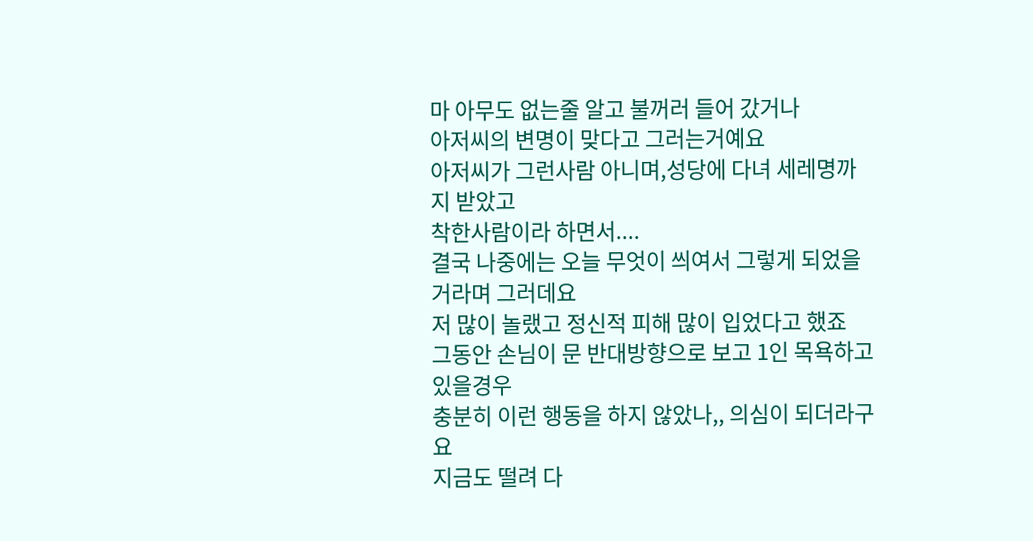마 아무도 없는줄 알고 불꺼러 들어 갔거나
아저씨의 변명이 맞다고 그러는거예요
아저씨가 그런사람 아니며,성당에 다녀 세레명까지 받았고
착한사람이라 하면서....
결국 나중에는 오늘 무엇이 씌여서 그렇게 되었을거라며 그러데요
저 많이 놀랬고 정신적 피해 많이 입었다고 했죠
그동안 손님이 문 반대방향으로 보고 1인 목욕하고 있을경우
충분히 이런 행동을 하지 않았나,, 의심이 되더라구요
지금도 떨려 다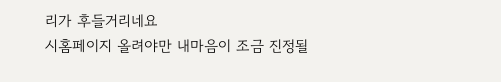리가 후들거리네요
시홈페이지 올려야만 내마음이 조금 진정될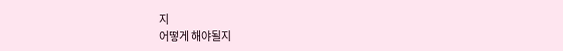지
어떻게 해야될지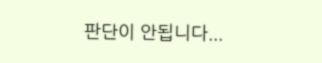판단이 안됩니다...